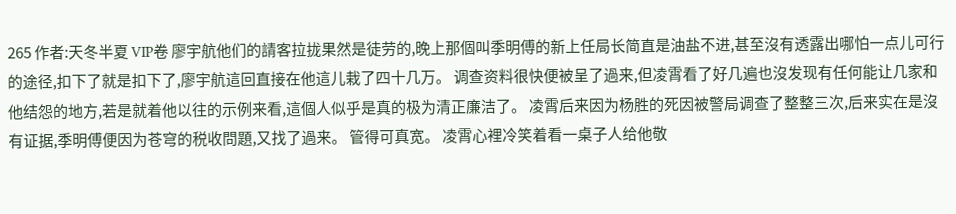265 作者:天冬半夏 VIP卷 廖宇航他们的請客拉拢果然是徒劳的,晚上那個叫季明傅的新上任局长简直是油盐不进,甚至沒有透露出哪怕一点儿可行的途径,扣下了就是扣下了,廖宇航這回直接在他這儿栽了四十几万。 调查资料很快便被呈了過来,但凌霄看了好几遍也沒发现有任何能让几家和他结怨的地方,若是就着他以往的示例来看,這個人似乎是真的极为清正廉洁了。 凌霄后来因为杨胜的死因被警局调查了整整三次,后来实在是沒有证据,季明傅便因为苍穹的税收問題,又找了過来。 管得可真宽。 凌霄心裡冷笑着看一桌子人给他敬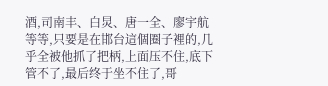酒,司南丰、白炅、唐一全、廖宇航等等,只要是在邯台這個圈子裡的,几乎全被他抓了把柄,上面压不住,底下管不了,最后终于坐不住了,哥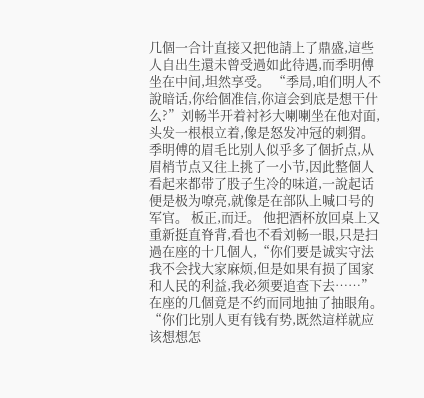几個一合计直接又把他請上了鼎盛,這些人自出生還未曾受過如此待遇,而季明傅坐在中间,坦然享受。 “季局,咱们明人不說暗话,你给個准信,你這会到底是想干什么?”刘畅半开着衬衫大喇喇坐在他对面,头发一根根立着,像是怒发冲冠的刺猬。 季明傅的眉毛比别人似乎多了個折点,从眉梢节点又往上挑了一小节,因此整個人看起来都带了股子生冷的味道,一說起话便是极为嘹亮,就像是在部队上喊口号的军官。 板正,而迂。 他把酒杯放回桌上又重新挺直脊背,看也不看刘畅一眼,只是扫過在座的十几個人,“你们要是诚实守法我不会找大家麻烦,但是如果有损了国家和人民的利益,我必须要追查下去……” 在座的几個竟是不约而同地抽了抽眼角。 “你们比别人更有钱有势,既然這样就应该想想怎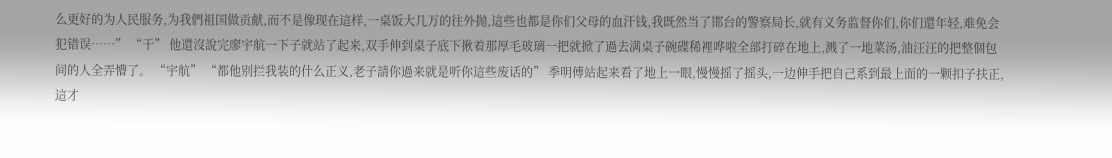么更好的为人民服务,为我們祖国做贡献,而不是像现在這样,一桌饭大几万的往外抛,這些也都是你们父母的血汗钱,我既然当了邯台的警察局长,就有义务监督你们,你们還年轻,难免会犯错误……” “干” 他還沒說完廖宇航一下子就站了起来,双手伸到桌子底下揪着那厚毛玻璃一把就掀了過去满桌子碗碟稀裡哗啦全部打碎在地上,溅了一地菜汤,油汪汪的把整個包间的人全弄懵了。 “宇航” “都他别拦我装的什么正义,老子請你過来就是听你這些废话的” 季明傅站起来看了地上一眼,慢慢摇了摇头,一边伸手把自己系到最上面的一颗扣子扶正,這才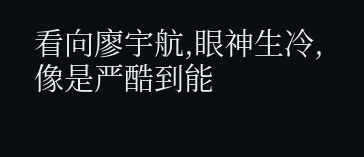看向廖宇航,眼神生冷,像是严酷到能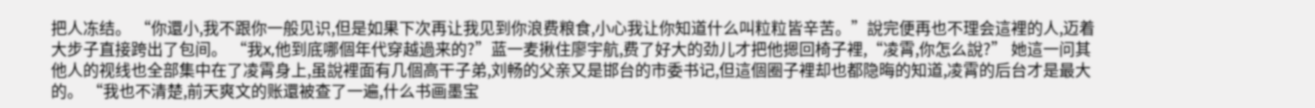把人冻结。 “你還小,我不跟你一般见识,但是如果下次再让我见到你浪费粮食,小心我让你知道什么叫粒粒皆辛苦。”說完便再也不理会這裡的人,迈着大步子直接跨出了包间。 “我x,他到底哪個年代穿越過来的?”蓝一麦揪住廖宇航,费了好大的劲儿才把他摁回椅子裡,“凌霄,你怎么說?” 她這一问其他人的视线也全部集中在了凌霄身上,虽說裡面有几個高干子弟,刘畅的父亲又是邯台的市委书记,但這個圈子裡却也都隐晦的知道,凌霄的后台才是最大的。 “我也不清楚,前天爽文的账還被查了一遍,什么书画墨宝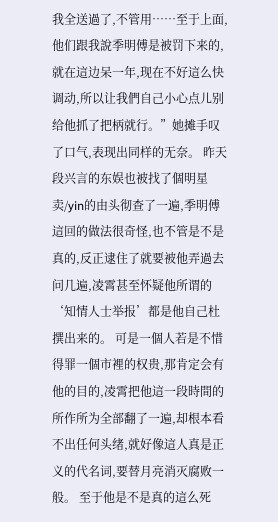我全送過了,不管用……至于上面,他们跟我說季明傅是被罚下来的,就在這边呆一年,现在不好這么快调动,所以让我們自己小心点儿别给他抓了把柄就行。”她摊手叹了口气,表现出同样的无奈。 昨天段兴言的东娱也被找了個明星卖/yin的由头彻查了一遍,季明傅這回的做法很奇怪,也不管是不是真的,反正逮住了就要被他弄過去问几遍,凌霄甚至怀疑他所谓的‘知情人士举报’都是他自己杜撰出来的。 可是一個人若是不惜得罪一個市裡的权贵,那肯定会有他的目的,凌霄把他這一段時間的所作所为全部翻了一遍,却根本看不出任何头绪,就好像這人真是正义的代名词,要替月亮消灭腐败一般。 至于他是不是真的這么死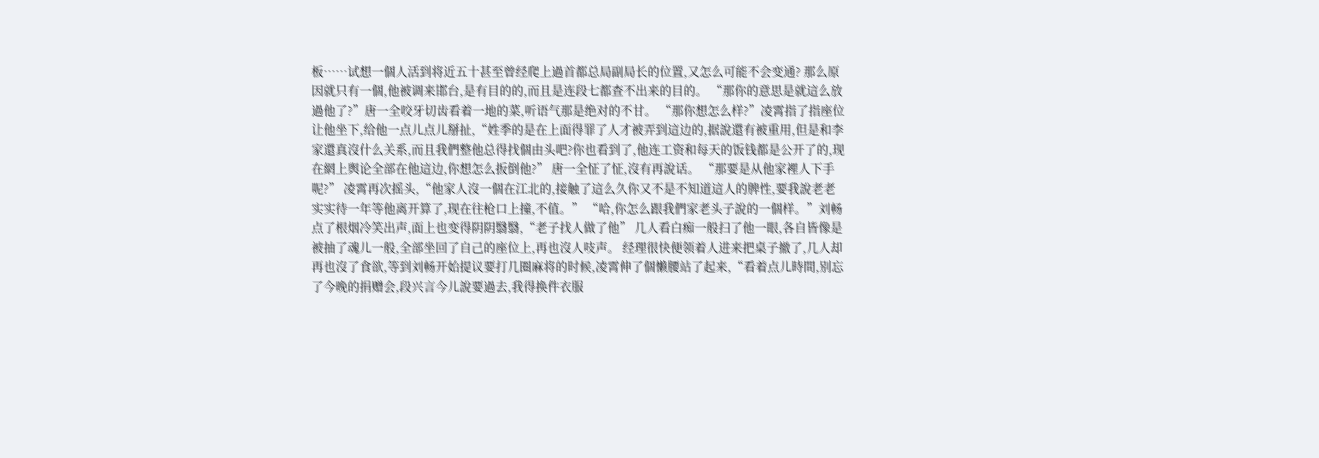板……试想一個人活到将近五十甚至曾经爬上過首都总局副局长的位置,又怎么可能不会变通? 那么原因就只有一個,他被调来邯台,是有目的的,而且是连段七都查不出来的目的。 “那你的意思是就這么放過他了?”唐一全咬牙切齿看着一地的菜,听语气那是绝对的不甘。 “那你想怎么样?”凌霄指了指座位让他坐下,给他一点儿点儿掰扯,“姓季的是在上面得罪了人才被弄到這边的,据說還有被重用,但是和李家還真沒什么关系,而且我們整他总得找個由头吧?你也看到了,他连工资和每天的饭钱都是公开了的,现在網上舆论全部在他這边,你想怎么扳倒他?” 唐一全怔了怔,沒有再說话。 “那要是从他家裡人下手呢?” 凌霄再次摇头,“他家人沒一個在江北的,接触了這么久你又不是不知道這人的脾性,要我說老老实实待一年等他离开算了,现在往枪口上撞,不值。” “哈,你怎么跟我們家老头子說的一個样。”刘畅点了根烟冷笑出声,面上也变得阴阴翳翳,“老子找人做了他” 几人看白痴一般扫了他一眼,各自皆像是被抽了魂儿一般,全部坐回了自己的座位上,再也沒人吱声。 经理很快便领着人进来把桌子撤了,几人却再也沒了食欲,等到刘畅开始提议要打几圈麻将的时候,凌霄伸了個懒腰站了起来,“看着点儿時間,别忘了今晚的捐赠会,段兴言今儿說要過去,我得换件衣服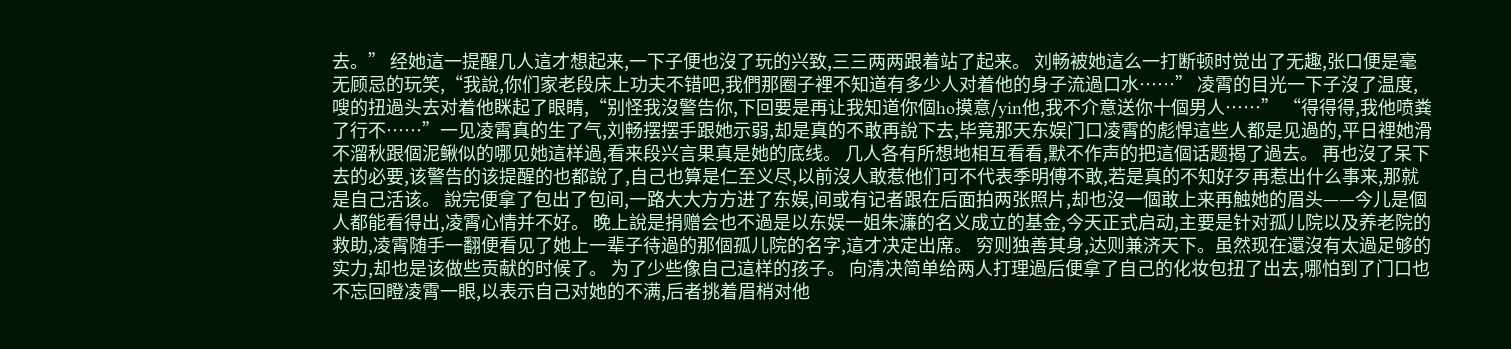去。” 经她這一提醒几人這才想起来,一下子便也沒了玩的兴致,三三两两跟着站了起来。 刘畅被她這么一打断顿时觉出了无趣,张口便是毫无顾忌的玩笑,“我說,你们家老段床上功夫不错吧,我們那圈子裡不知道有多少人对着他的身子流過口水……” 凌霄的目光一下子沒了温度,嗖的扭過头去对着他眯起了眼睛,“别怪我沒警告你,下回要是再让我知道你個ho摸意/yin他,我不介意送你十個男人……” “得得得,我他喷粪了行不……”一见凌霄真的生了气,刘畅摆摆手跟她示弱,却是真的不敢再說下去,毕竟那天东娱门口凌霄的彪悍這些人都是见過的,平日裡她滑不溜秋跟個泥鳅似的哪见她這样過,看来段兴言果真是她的底线。 几人各有所想地相互看看,默不作声的把這個话题揭了過去。 再也沒了呆下去的必要,该警告的该提醒的也都說了,自己也算是仁至义尽,以前沒人敢惹他们可不代表季明傅不敢,若是真的不知好歹再惹出什么事来,那就是自己活该。 說完便拿了包出了包间,一路大大方方进了东娱,间或有记者跟在后面拍两张照片,却也沒一個敢上来再触她的眉头——今儿是個人都能看得出,凌霄心情并不好。 晚上說是捐赠会也不過是以东娱一姐朱濂的名义成立的基金,今天正式启动,主要是针对孤儿院以及养老院的救助,凌霄随手一翻便看见了她上一辈子待過的那個孤儿院的名字,這才决定出席。 穷则独善其身,达则兼济天下。虽然现在還沒有太過足够的实力,却也是该做些贡献的时候了。 为了少些像自己這样的孩子。 向清决简单给两人打理過后便拿了自己的化妆包扭了出去,哪怕到了门口也不忘回瞪凌霄一眼,以表示自己对她的不满,后者挑着眉梢对他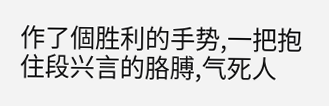作了個胜利的手势,一把抱住段兴言的胳膊,气死人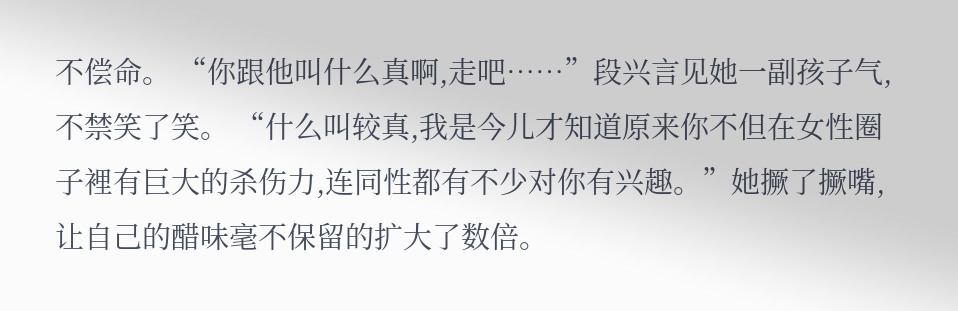不偿命。 “你跟他叫什么真啊,走吧……”段兴言见她一副孩子气,不禁笑了笑。 “什么叫较真,我是今儿才知道原来你不但在女性圈子裡有巨大的杀伤力,连同性都有不少对你有兴趣。”她撅了撅嘴,让自己的醋味毫不保留的扩大了数倍。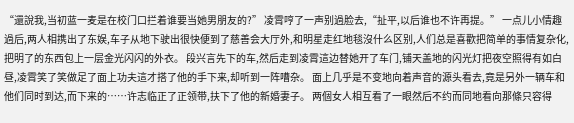“還說我,当初蓝一麦是在校门口拦着谁要当她男朋友的?” 凌霄哼了一声别過脸去,“扯平,以后谁也不许再提。” 一点儿小情趣過后,两人相携出了东娱,车子从地下驶出很快便到了慈善会大厅外,和明星走红地毯沒什么区别,人们总是喜歡把简单的事情复杂化,把明了的东西包上一层金光闪闪的外衣。 段兴言先下的车,然后走到凌霄這边替她开了车门,铺天盖地的闪光灯把夜空照得有如白昼,凌霄笑了笑做足了面上功夫這才搭了他的手下来,却听到一阵嘈杂。 面上几乎是不变地向着声音的源头看去,竟是另外一辆车和他们同时到达,而下来的……许志临正了正领带,扶下了他的新婚妻子。 两個女人相互看了一眼然后不约而同地看向那條只容得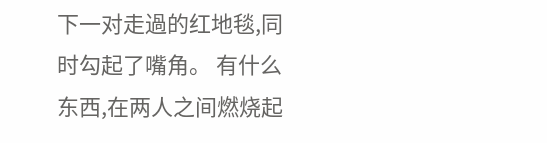下一对走過的红地毯,同时勾起了嘴角。 有什么东西,在两人之间燃烧起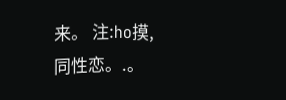来。 注:ho摸,同性恋。.。